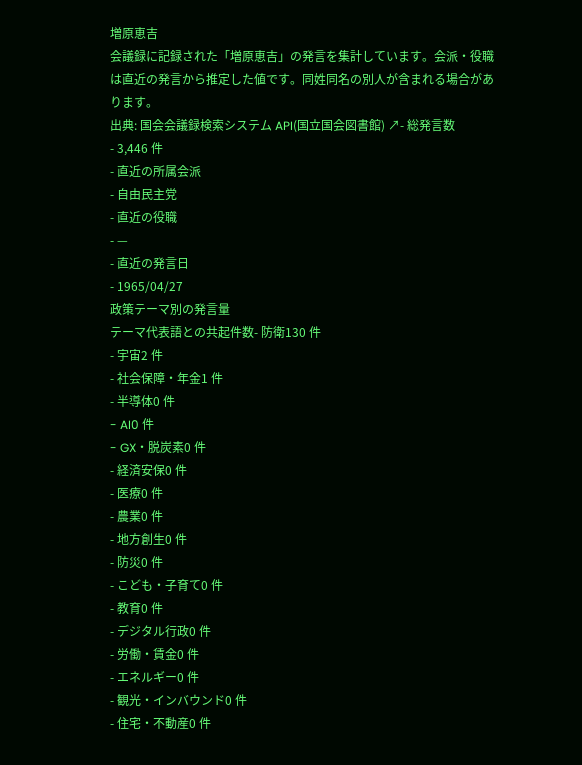増原恵吉
会議録に記録された「増原恵吉」の発言を集計しています。会派・役職は直近の発言から推定した値です。同姓同名の別人が含まれる場合があります。
出典: 国会会議録検索システム API(国立国会図書館) ↗- 総発言数
- 3,446 件
- 直近の所属会派
- 自由民主党
- 直近の役職
- —
- 直近の発言日
- 1965/04/27
政策テーマ別の発言量
テーマ代表語との共起件数- 防衛130 件
- 宇宙2 件
- 社会保障・年金1 件
- 半導体0 件
- AI0 件
- GX・脱炭素0 件
- 経済安保0 件
- 医療0 件
- 農業0 件
- 地方創生0 件
- 防災0 件
- こども・子育て0 件
- 教育0 件
- デジタル行政0 件
- 労働・賃金0 件
- エネルギー0 件
- 観光・インバウンド0 件
- 住宅・不動産0 件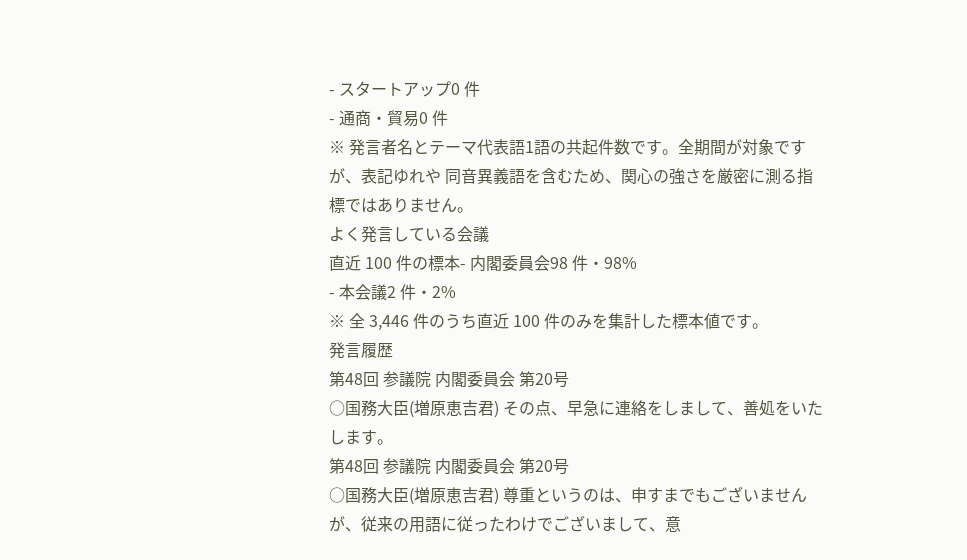- スタートアップ0 件
- 通商・貿易0 件
※ 発言者名とテーマ代表語1語の共起件数です。全期間が対象ですが、表記ゆれや 同音異義語を含むため、関心の強さを厳密に測る指標ではありません。
よく発言している会議
直近 100 件の標本- 内閣委員会98 件・98%
- 本会議2 件・2%
※ 全 3,446 件のうち直近 100 件のみを集計した標本値です。
発言履歴
第48回 参議院 内閣委員会 第20号
○国務大臣(増原恵吉君) その点、早急に連絡をしまして、善処をいたします。
第48回 参議院 内閣委員会 第20号
○国務大臣(増原恵吉君) 尊重というのは、申すまでもございませんが、従来の用語に従ったわけでございまして、意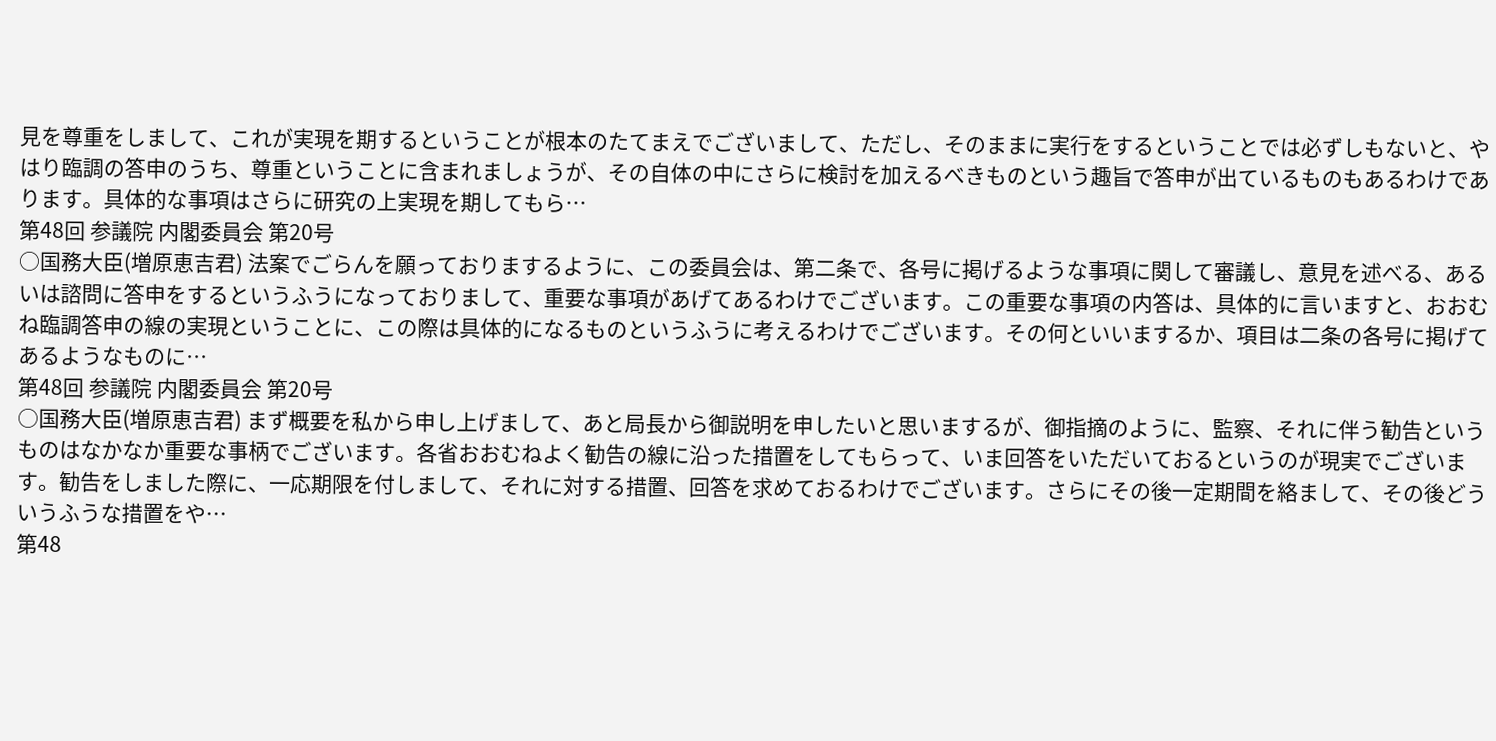見を尊重をしまして、これが実現を期するということが根本のたてまえでございまして、ただし、そのままに実行をするということでは必ずしもないと、やはり臨調の答申のうち、尊重ということに含まれましょうが、その自体の中にさらに検討を加えるべきものという趣旨で答申が出ているものもあるわけであります。具体的な事項はさらに研究の上実現を期してもら…
第48回 参議院 内閣委員会 第20号
○国務大臣(増原恵吉君) 法案でごらんを願っておりまするように、この委員会は、第二条で、各号に掲げるような事項に関して審議し、意見を述べる、あるいは諮問に答申をするというふうになっておりまして、重要な事項があげてあるわけでございます。この重要な事項の内答は、具体的に言いますと、おおむね臨調答申の線の実現ということに、この際は具体的になるものというふうに考えるわけでございます。その何といいまするか、項目は二条の各号に掲げてあるようなものに…
第48回 参議院 内閣委員会 第20号
○国務大臣(増原恵吉君) まず概要を私から申し上げまして、あと局長から御説明を申したいと思いまするが、御指摘のように、監察、それに伴う勧告というものはなかなか重要な事柄でございます。各省おおむねよく勧告の線に沿った措置をしてもらって、いま回答をいただいておるというのが現実でございます。勧告をしました際に、一応期限を付しまして、それに対する措置、回答を求めておるわけでございます。さらにその後一定期間を絡まして、その後どういうふうな措置をや…
第48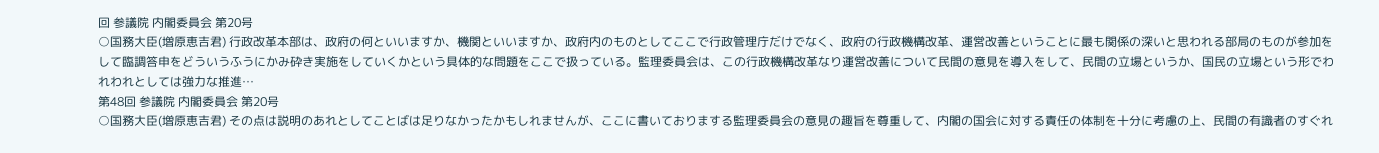回 参議院 内閣委員会 第20号
○国務大臣(増原恵吉君) 行政改革本部は、政府の何といいますか、機関といいますか、政府内のものとしてここで行政管理庁だけでなく、政府の行政機構改革、運営改善ということに最も関係の深いと思われる部局のものが参加をして臨調答申をどういうふうにかみ砕き実施をしていくかという具体的な問題をここで扱っている。監理委員会は、この行政機構改革なり運営改善について民間の意見を導入をして、民間の立場というか、国民の立場という形でわれわれとしては強力な推進…
第48回 参議院 内閣委員会 第20号
○国務大臣(増原恵吉君) その点は説明のあれとしてことばは足りなかったかもしれませんが、ここに書いておりまする監理委員会の意見の趣旨を尊重して、内閣の国会に対する責任の体制を十分に考慮の上、民間の有識者のすぐれ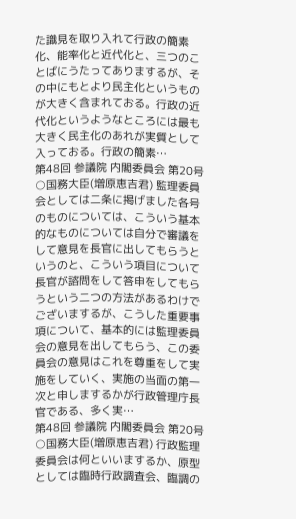た識見を取り入れて行政の簡素化、能率化と近代化と、三つのことばにうたってありまするが、その中にもとより民主化というものが大きく含まれておる。行政の近代化というようなところには最も大きく民主化のあれが実質として入っておる。行政の簡素…
第48回 参議院 内閣委員会 第20号
○国務大臣(増原恵吉君) 監理委員会としては二条に掲げました各号のものについては、こういう基本的なものについては自分で審議をして意見を長官に出してもらうというのと、こういう項目について長官が諮問をして答申をしてもらうという二つの方法があるわけでございまするが、こうした重要事項について、基本的には監理委員会の意見を出してもらう、この委員会の意見はこれを尊重をして実施をしていく、実施の当面の第一次と申しまするかが行政管理庁長官である、多く実…
第48回 参議院 内閣委員会 第20号
○国務大臣(増原恵吉君) 行政監理委員会は何といいまするか、原型としては臨時行政調査会、臨調の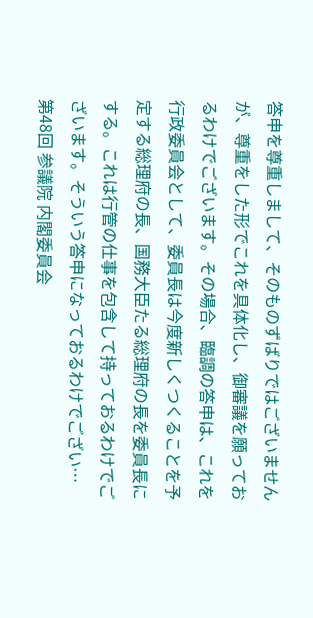答申を尊重しまして、そのものずばりではございませんが、尊重をした形でこれを具体化し、御審議を願っておるわけでございます。その場合、臨調の答申は、これを行政委員会として、委員長は今度新しくつくることを予定する総理府の長、国務大臣たる総理府の長を委員長にする。これは行管の仕事を包含して持っておるわけでございます。そういう答申になっておるわけでござい…
第48回 参議院 内閣委員会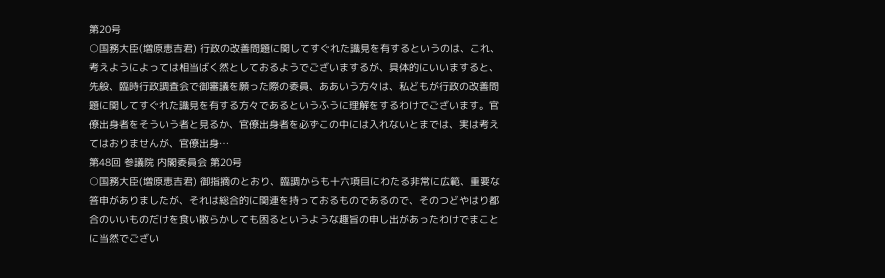第20号
○国務大臣(増原恵吉君) 行政の改善問題に関してすぐれた識見を有するというのは、これ、考えようによっては相当ばく然としておるようでございまするが、具体的にいいますると、先般、臨時行政調査会で御審議を願った際の委員、ああいう方々は、私どもが行政の改善問題に関してすぐれた識見を有する方々であるというふうに理解をするわけでございます。官僚出身者をそういう者と見るか、官僚出身者を必ずこの中には入れないとまでは、実は考えてはおりませんが、官僚出身…
第48回 参議院 内閣委員会 第20号
○国務大臣(増原恵吉君) 御指摘のとおり、臨調からも十六項目にわたる非常に広範、重要な答申がありましたが、それは総合的に関連を持っておるものであるので、そのつどやはり都合のいいものだけを食い散らかしても困るというような趣旨の申し出があったわけでまことに当然でござい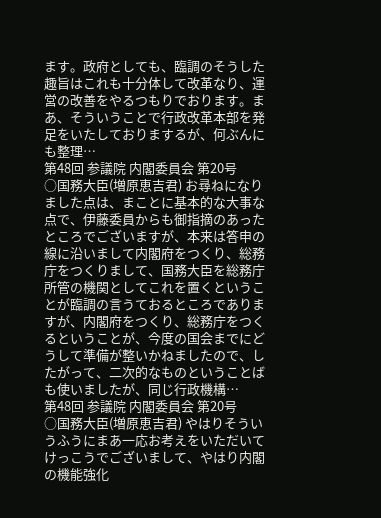ます。政府としても、臨調のそうした趣旨はこれも十分体して改革なり、運営の改善をやるつもりでおります。まあ、そういうことで行政改革本部を発足をいたしておりまするが、何ぶんにも整理…
第48回 参議院 内閣委員会 第20号
○国務大臣(増原恵吉君) お尋ねになりました点は、まことに基本的な大事な点で、伊藤委員からも御指摘のあったところでございますが、本来は答申の線に沿いまして内閣府をつくり、総務庁をつくりまして、国務大臣を総務庁所管の機関としてこれを置くということが臨調の言うておるところでありますが、内閣府をつくり、総務庁をつくるということが、今度の国会までにどうして準備が整いかねましたので、したがって、二次的なものということばも使いましたが、同じ行政機構…
第48回 参議院 内閣委員会 第20号
○国務大臣(増原恵吉君) やはりそういうふうにまあ一応お考えをいただいてけっこうでございまして、やはり内閣の機能強化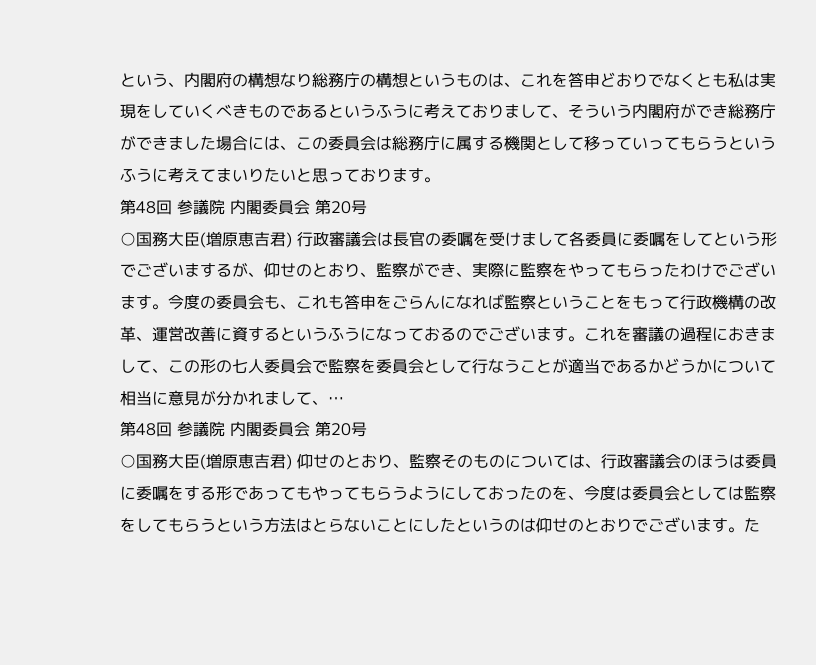という、内閣府の構想なり総務庁の構想というものは、これを答申どおりでなくとも私は実現をしていくべきものであるというふうに考えておりまして、そういう内閣府ができ総務庁ができました場合には、この委員会は総務庁に属する機関として移っていってもらうというふうに考えてまいりたいと思っております。
第48回 参議院 内閣委員会 第20号
○国務大臣(増原恵吉君) 行政審議会は長官の委嘱を受けまして各委員に委嘱をしてという形でございまするが、仰せのとおり、監察ができ、実際に監察をやってもらったわけでございます。今度の委員会も、これも答申をごらんになれば監察ということをもって行政機構の改革、運営改善に資するというふうになっておるのでございます。これを審議の過程におきまして、この形の七人委員会で監察を委員会として行なうことが適当であるかどうかについて相当に意見が分かれまして、…
第48回 参議院 内閣委員会 第20号
○国務大臣(増原恵吉君) 仰せのとおり、監察そのものについては、行政審議会のほうは委員に委嘱をする形であってもやってもらうようにしておったのを、今度は委員会としては監察をしてもらうという方法はとらないことにしたというのは仰せのとおりでございます。た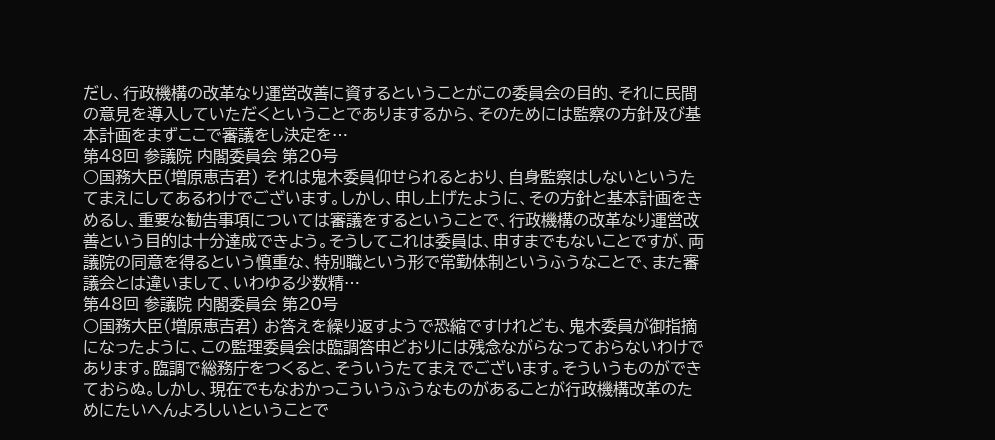だし、行政機構の改革なり運営改善に資するということがこの委員会の目的、それに民間の意見を導入していただくということでありまするから、そのためには監察の方針及び基本計画をまずここで審議をし決定を…
第48回 参議院 内閣委員会 第20号
○国務大臣(増原恵吉君) それは鬼木委員仰せられるとおり、自身監察はしないというたてまえにしてあるわけでございます。しかし、申し上げたように、その方針と基本計画をきめるし、重要な勧告事項については審議をするということで、行政機構の改革なり運営改善という目的は十分達成できよう。そうしてこれは委員は、申すまでもないことですが、両議院の同意を得るという慎重な、特別職という形で常勤体制というふうなことで、また審議会とは違いまして、いわゆる少数精…
第48回 参議院 内閣委員会 第20号
○国務大臣(増原恵吉君) お答えを繰り返すようで恐縮ですけれども、鬼木委員が御指摘になったように、この監理委員会は臨調答申どおりには残念ながらなっておらないわけであります。臨調で総務庁をつくると、そういうたてまえでございます。そういうものができておらぬ。しかし、現在でもなおかっこういうふうなものがあることが行政機構改革のためにたいへんよろしいということで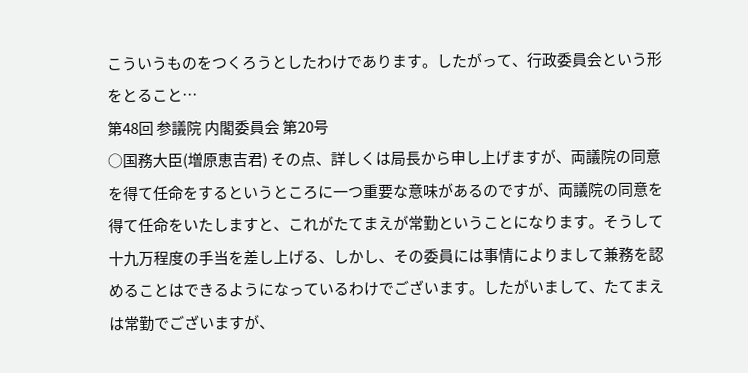こういうものをつくろうとしたわけであります。したがって、行政委員会という形をとること…
第48回 参議院 内閣委員会 第20号
○国務大臣(増原恵吉君) その点、詳しくは局長から申し上げますが、両議院の同意を得て任命をするというところに一つ重要な意味があるのですが、両議院の同意を得て任命をいたしますと、これがたてまえが常勤ということになります。そうして十九万程度の手当を差し上げる、しかし、その委員には事情によりまして兼務を認めることはできるようになっているわけでございます。したがいまして、たてまえは常勤でございますが、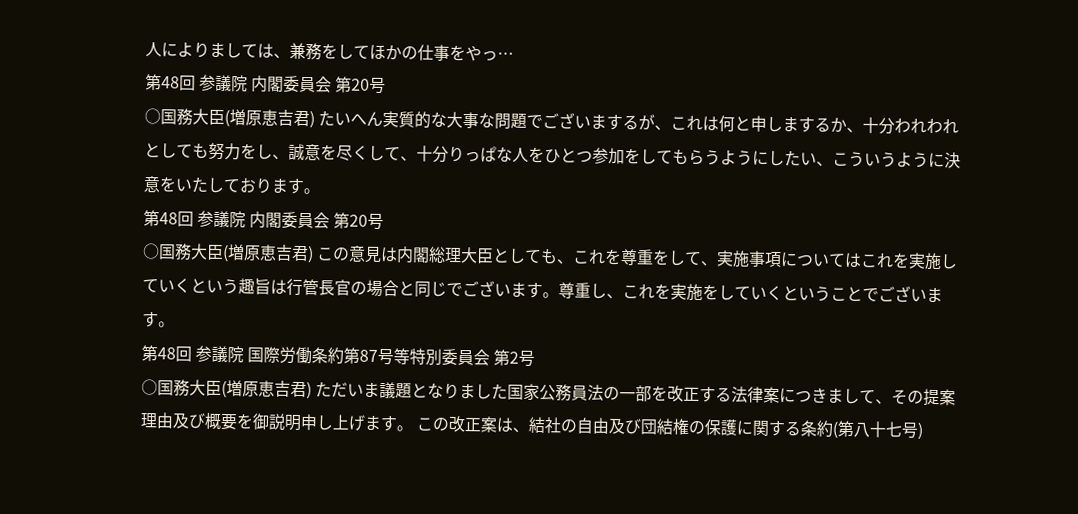人によりましては、兼務をしてほかの仕事をやっ…
第48回 参議院 内閣委員会 第20号
○国務大臣(増原恵吉君) たいへん実質的な大事な問題でございまするが、これは何と申しまするか、十分われわれとしても努力をし、誠意を尽くして、十分りっぱな人をひとつ参加をしてもらうようにしたい、こういうように決意をいたしております。
第48回 参議院 内閣委員会 第20号
○国務大臣(増原恵吉君) この意見は内閣総理大臣としても、これを尊重をして、実施事項についてはこれを実施していくという趣旨は行管長官の場合と同じでございます。尊重し、これを実施をしていくということでございます。
第48回 参議院 国際労働条約第87号等特別委員会 第2号
○国務大臣(増原恵吉君) ただいま議題となりました国家公務員法の一部を改正する法律案につきまして、その提案理由及び概要を御説明申し上げます。 この改正案は、結社の自由及び団結権の保護に関する条約(第八十七号)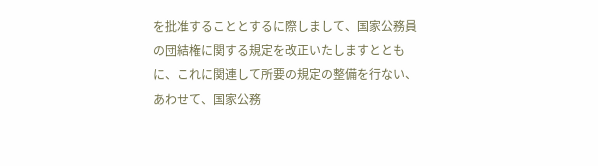を批准することとするに際しまして、国家公務員の団結権に関する規定を改正いたしますとともに、これに関連して所要の規定の整備を行ない、あわせて、国家公務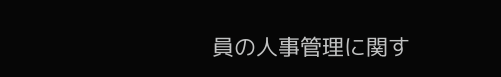員の人事管理に関す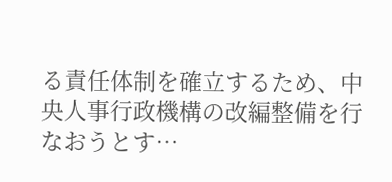る責任体制を確立するため、中央人事行政機構の改編整備を行なおうとす…